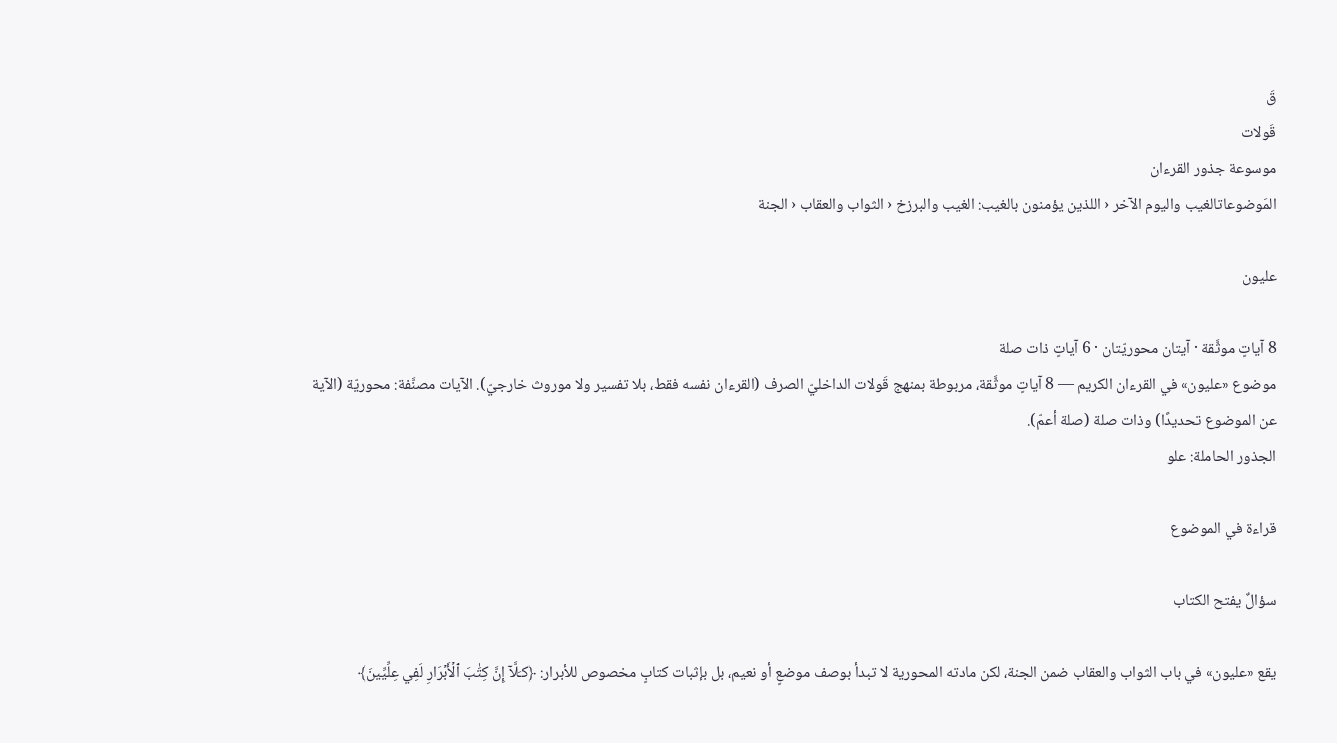قَ
قَولات
موسوعة جذور القرءان
المَوضوعاتالغيب واليوم الآخر ‹ اللذين يؤمنون بالغيب: الغيب والبرزخ ‹ الثواب والعقاب ‹ الجنة

عليون

8 آياتٍ موثَّقة · آيتان محوريّتان · 6 آياتٍ ذات صلة
موضوع «عليون» في القرءان الكريم — 8 آياتٍ موثَّقة، مربوطة بمنهج قَولات الداخليّ الصرف (القرءان نفسه فقط، بلا تفسير ولا موروث خارجيّ). الآيات مصنَّفة: محوريّة (الآية عن الموضوع تحديدًا) وذات صلة (صلة أعمّ).
الجذور الحاملة: علو

قراءة في الموضوع

سؤالٌ يفتح الكتاب

يقع «عليون» في باب الثواب والعقاب ضمن الجنة، لكن مادته المحورية لا تبدأ بوصف موضعٍ أو نعيم، بل بإثبات كتابٍ مخصوص للأبرار: ﴿كـَلَّآ إِنَّ كِتَٰبَ ٱلۡأَبۡرَارِ لَفِي عِلِّيِّينَ﴾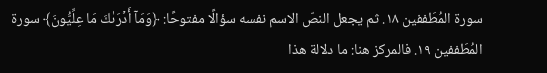سورة المُطَففين ١٨. ثم يجعل النصّ الاسم نفسه سؤالًا مفتوحًا: ﴿وَمَآ أَدۡرَىٰكَ مَا عِلِّيُّونَ﴾ سورة المُطَففين ١٩. فالمركز هنا: ما دلالة هذا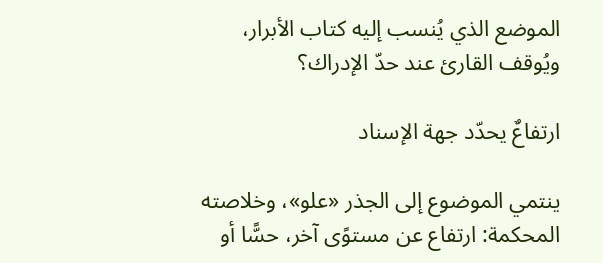الموضع الذي يُنسب إليه كتاب الأبرار، ويُوقف القارئ عند حدّ الإدراك؟

ارتفاعٌ يحدّد جهة الإسناد

ينتمي الموضوع إلى الجذر «علو»، وخلاصته المحكمة: ارتفاع عن مستوًى آخر، حسًّا أو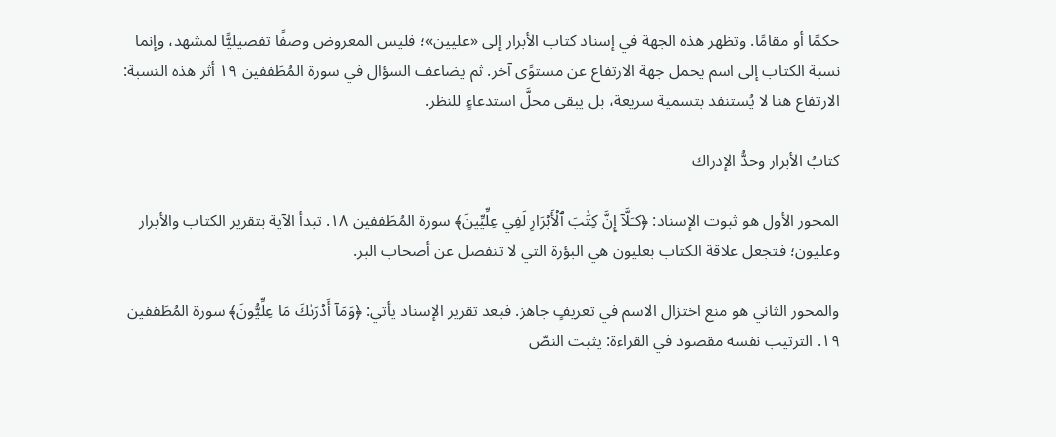حكمًا أو مقامًا. وتظهر هذه الجهة في إسناد كتاب الأبرار إلى «عليين»؛ فليس المعروض وصفًا تفصيليًّا لمشهد، وإنما نسبة الكتاب إلى اسم يحمل جهة الارتفاع عن مستوًى آخر. ثم يضاعف السؤال في سورة المُطَففين ١٩ أثر هذه النسبة: الارتفاع هنا لا يُستنفد بتسمية سريعة، بل يبقى محلَّ استدعاءٍ للنظر.

كتابُ الأبرار وحدُّ الإدراك

المحور الأول هو ثبوت الإسناد: ﴿كـَلَّآ إِنَّ كِتَٰبَ ٱلۡأَبۡرَارِ لَفِي عِلِّيِّينَ﴾ سورة المُطَففين ١٨. تبدأ الآية بتقرير الكتاب والأبرار وعليون؛ فتجعل علاقة الكتاب بعليون هي البؤرة التي لا تنفصل عن أصحاب البر.

والمحور الثاني هو منع اختزال الاسم في تعريفٍ جاهز. فبعد تقرير الإسناد يأتي: ﴿وَمَآ أَدۡرَىٰكَ مَا عِلِّيُّونَ﴾ سورة المُطَففين ١٩. الترتيب نفسه مقصود في القراءة: يثبت النصّ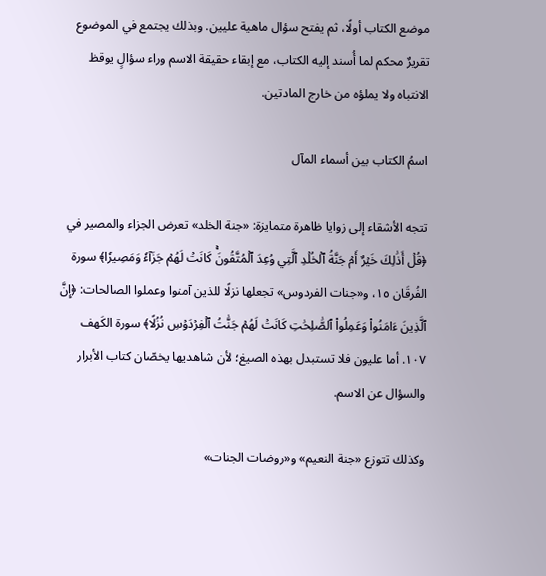موضع الكتاب أولًا، ثم يفتح سؤال ماهية عليين. وبذلك يجتمع في الموضوع تقريرٌ محكم لما أُسند إليه الكتاب، مع إبقاء حقيقة الاسم وراء سؤالٍ يوقظ الانتباه ولا يملؤه من خارج المادتين.

اسمُ الكتاب بين أسماء المآل

تتجه الأشقاء إلى زوايا ظاهرة متمايزة: «جنة الخلد» تعرض الجزاء والمصير في ﴿قُلۡ أَذَٰلِكَ خَيۡرٌ أَمۡ جَنَّةُ ٱلۡخُلۡدِ ٱلَّتِي وُعِدَ ٱلۡمُتَّقُونَۚ كَانَتۡ لَهُمۡ جَزَآءٗ وَمَصِيرٗا﴾ سورة الفُرقَان ١٥، و«جنات الفردوس» تجعلها نزلًا للذين آمنوا وعملوا الصالحات: ﴿إِنَّ ٱلَّذِينَ ءَامَنُواْ وَعَمِلُواْ ٱلصَّٰلِحَٰتِ كَانَتۡ لَهُمۡ جَنَّٰتُ ٱلۡفِرۡدَوۡسِ نُزُلًا﴾ سورة الكَهف ١٠٧. أما عليون فلا تستبدل بهذه الصيغ؛ لأن شاهديها يخصّان كتاب الأبرار والسؤال عن الاسم.

وكذلك تتوزع «جنة النعيم» و«روضات الجنات»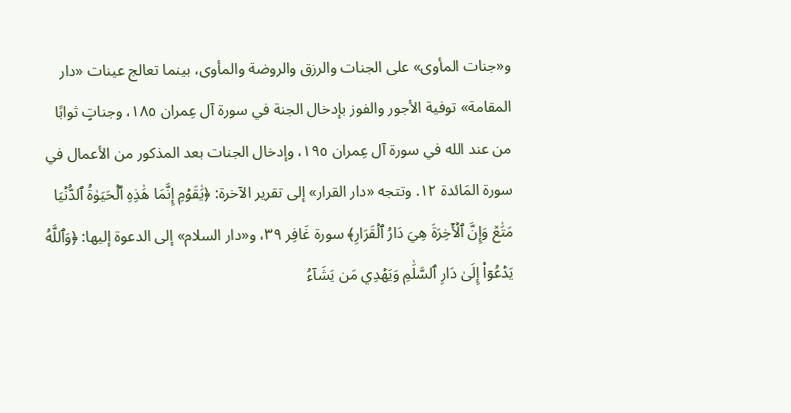و«جنات المأوى» على الجنات والرزق والروضة والمأوى، بينما تعالج عينات «دار المقامة» توفية الأجور والفوز بإدخال الجنة في سورة آل عِمران ١٨٥، وجناتٍ ثوابًا من عند الله في سورة آل عِمران ١٩٥، وإدخال الجنات بعد المذكور من الأعمال في سورة المَائدة ١٢. وتتجه «دار القرار» إلى تقرير الآخرة: ﴿يَٰقَوۡمِ إِنَّمَا هَٰذِهِ ٱلۡحَيَوٰةُ ٱلدُّنۡيَا مَتَٰعٞ وَإِنَّ ٱلۡأٓخِرَةَ هِيَ دَارُ ٱلۡقَرَارِ﴾ سورة غَافِر ٣٩، و«دار السلام» إلى الدعوة إليها: ﴿وَٱللَّهُ يَدۡعُوٓاْ إِلَىٰ دَارِ ٱلسَّلَٰمِ وَيَهۡدِي مَن يَشَآءُ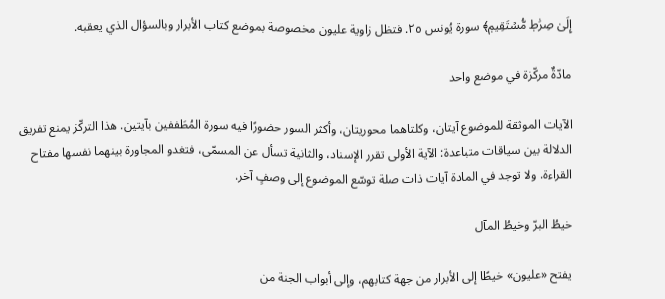إِلَىٰ صِرَٰطٖ مُّسۡتَقِيمٖ﴾ سورة يُونس ٢٥. فتظل زاوية عليون مخصوصة بموضع كتاب الأبرار وبالسؤال الذي يعقبه.

مادّةٌ مركّزة في موضع واحد

الآيات الموثقة للموضوع آيتان، وكلتاهما محوريتان، وأكثر السور حضورًا فيه سورة المُطَففين بآيتين. هذا التركّز يمنع تفريق الدلالة بين سياقات متباعدة: الآية الأولى تقرر الإسناد، والثانية تسأل عن المسمّى، فتغدو المجاورة بينهما نفسها مفتاح القراءة. ولا توجد في المادة آيات ذات صلة توسّع الموضوع إلى وصفٍ آخر.

خيطُ البرّ وخيطُ المآل

يفتح «عليون» خيطًا إلى الأبرار من جهة كتابهم، وإلى أبواب الجنة من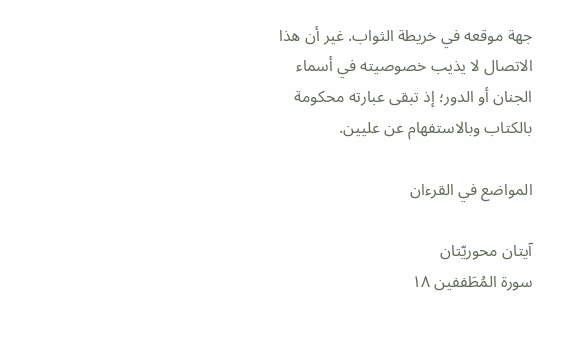جهة موقعه في خريطة الثواب. غير أن هذا الاتصال لا يذيب خصوصيته في أسماء الجنان أو الدور؛ إذ تبقى عبارته محكومة بالكتاب وبالاستفهام عن عليين.

المواضع في القرءان

آيتان محوريّتان
سورة المُطَففين ١٨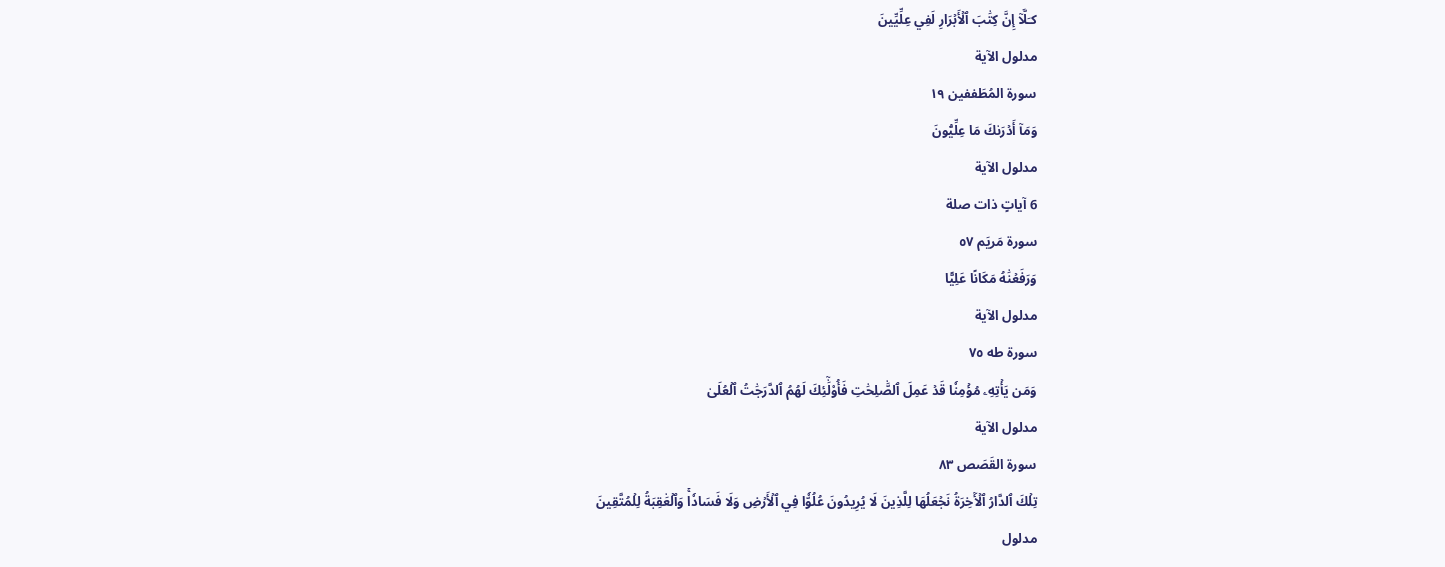كـَلَّآ إِنَّ كِتَٰبَ ٱلۡأَبۡرَارِ لَفِي عِلِّيِّينَ
مدلول الآية
سورة المُطَففين ١٩
وَمَآ أَدۡرَىٰكَ مَا عِلِّيُّونَ
مدلول الآية
6 آياتٍ ذات صلة
سورة مَريَم ٥٧
وَرَفَعۡنَٰهُ مَكَانًا عَلِيًّا
مدلول الآية
سورة طه ٧٥
وَمَن يَأۡتِهِۦ مُؤۡمِنٗا قَدۡ عَمِلَ ٱلصَّٰلِحَٰتِ فَأُوْلَٰٓئِكَ لَهُمُ ٱلدَّرَجَٰتُ ٱلۡعُلَىٰ
مدلول الآية
سورة القَصَص ٨٣
تِلۡكَ ٱلدَّارُ ٱلۡأٓخِرَةُ نَجۡعَلُهَا لِلَّذِينَ لَا يُرِيدُونَ عُلُوّٗا فِي ٱلۡأَرۡضِ وَلَا فَسَادٗاۚ وَٱلۡعَٰقِبَةُ لِلۡمُتَّقِينَ
مدلول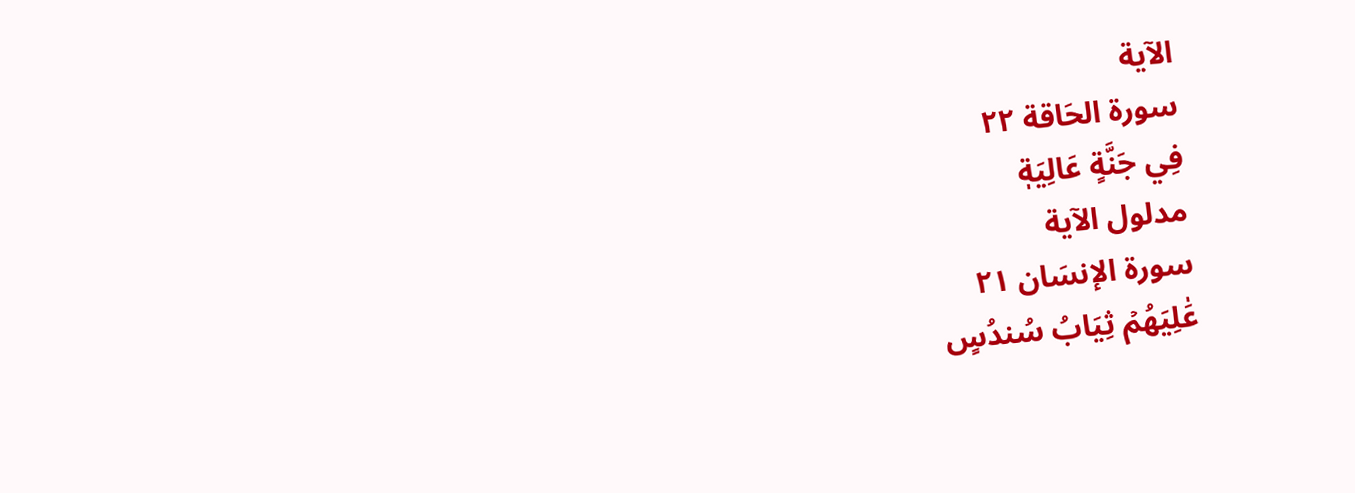الآية
سورة الحَاقة ٢٢
فِي جَنَّةٍ عَالِيَةٖ
مدلول الآية
سورة الإنسَان ٢١
عَٰلِيَهُمۡ ثِيَابُ سُندُسٍ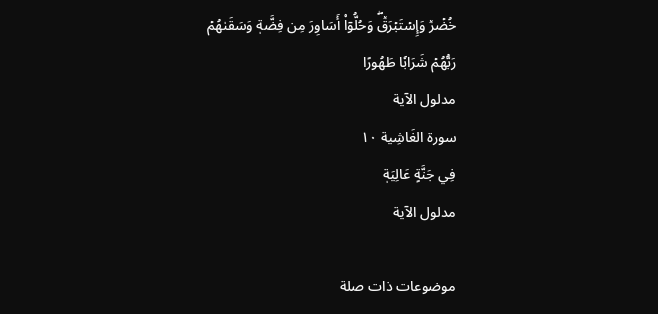خُضۡرٞ وَإِسۡتَبۡرَقٞۖ وَحُلُّوٓاْ أَسَاوِرَ مِن فِضَّةٖ وَسَقَىٰهُمۡ رَبُّهُمۡ شَرَابٗا طَهُورًا
مدلول الآية
سورة الغَاشِية ١٠
فِي جَنَّةٍ عَالِيَةٖ
مدلول الآية

موضوعات ذات صلة